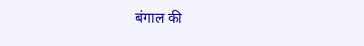बंगाल की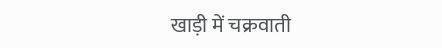खाड़ी में चक्रवाती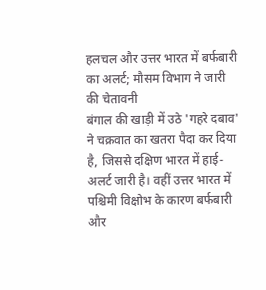हलचल और उत्तर भारत में बर्फबारी का अलर्ट; मौसम विभाग ने जारी की चेतावनी
बंगाल की खाड़ी में उठे 'गहरे दबाव' ने चक्रवात का खतरा पैदा कर दिया है, जिससे दक्षिण भारत में हाई-अलर्ट जारी है। वहीं उत्तर भारत में पश्चिमी विक्षोभ के कारण बर्फबारी और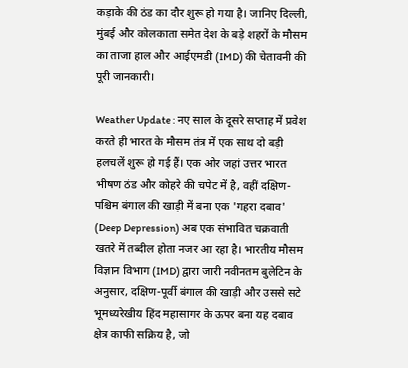कड़ाके की ठंड का दौर शुरू हो गया है। जानिए दिल्ली, मुंबई और कोलकाता समेत देश के बड़े शहरों के मौसम का ताजा हाल और आईएमडी (IMD) की चेतावनी की पूरी जानकारी।

Weather Update : नए साल के दूसरे सप्ताह में प्रवेश करते ही भारत के मौसम तंत्र में एक साथ दो बड़ी हलचलें शुरू हो गई हैं। एक ओर जहां उत्तर भारत भीषण ठंड और कोहरे की चपेट में है, वहीं दक्षिण-पश्चिम बंगाल की खाड़ी में बना एक 'गहरा दबाव' (Deep Depression) अब एक संभावित चक्रवाती खतरे में तब्दील होता नजर आ रहा है। भारतीय मौसम विज्ञान विभाग (IMD) द्वारा जारी नवीनतम बुलेटिन के अनुसार, दक्षिण-पूर्वी बंगाल की खाड़ी और उससे सटे भूमध्यरेखीय हिंद महासागर के ऊपर बना यह दबाव क्षेत्र काफी सक्रिय है, जो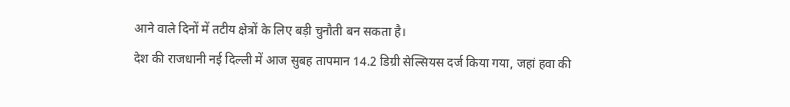आने वाले दिनों में तटीय क्षेत्रों के लिए बड़ी चुनौती बन सकता है।
देश की राजधानी नई दिल्ली में आज सुबह तापमान 14.2 डिग्री सेल्सियस दर्ज किया गया, जहां हवा की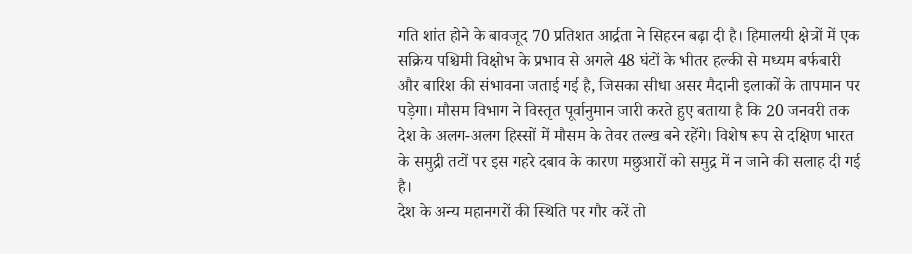गति शांत होने के बावजूद 70 प्रतिशत आर्द्रता ने सिहरन बढ़ा दी है। हिमालयी क्षेत्रों में एक सक्रिय पश्चिमी विक्षोभ के प्रभाव से अगले 48 घंटों के भीतर हल्की से मध्यम बर्फबारी और बारिश की संभावना जताई गई है, जिसका सीधा असर मैदानी इलाकों के तापमान पर पड़ेगा। मौसम विभाग ने विस्तृत पूर्वानुमान जारी करते हुए बताया है कि 20 जनवरी तक देश के अलग-अलग हिस्सों में मौसम के तेवर तल्ख बने रहेंगे। विशेष रूप से दक्षिण भारत के समुद्री तटों पर इस गहरे दबाव के कारण मछुआरों को समुद्र में न जाने की सलाह दी गई है।
देश के अन्य महानगरों की स्थिति पर गौर करें तो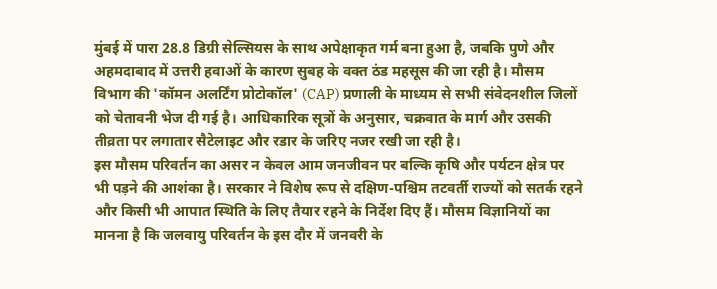मुंबई में पारा 28.8 डिग्री सेल्सियस के साथ अपेक्षाकृत गर्म बना हुआ है, जबकि पुणे और अहमदाबाद में उत्तरी हवाओं के कारण सुबह के वक्त ठंड महसूस की जा रही है। मौसम विभाग की 'कॉमन अलर्टिंग प्रोटोकॉल' (CAP) प्रणाली के माध्यम से सभी संवेदनशील जिलों को चेतावनी भेज दी गई है। आधिकारिक सूत्रों के अनुसार, चक्रवात के मार्ग और उसकी तीव्रता पर लगातार सैटेलाइट और रडार के जरिए नजर रखी जा रही है।
इस मौसम परिवर्तन का असर न केवल आम जनजीवन पर बल्कि कृषि और पर्यटन क्षेत्र पर भी पड़ने की आशंका है। सरकार ने विशेष रूप से दक्षिण-पश्चिम तटवर्ती राज्यों को सतर्क रहने और किसी भी आपात स्थिति के लिए तैयार रहने के निर्देश दिए हैं। मौसम विज्ञानियों का मानना है कि जलवायु परिवर्तन के इस दौर में जनवरी के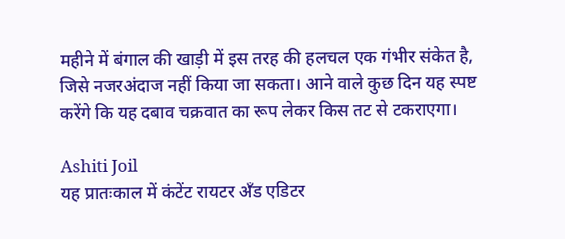महीने में बंगाल की खाड़ी में इस तरह की हलचल एक गंभीर संकेत है, जिसे नजरअंदाज नहीं किया जा सकता। आने वाले कुछ दिन यह स्पष्ट करेंगे कि यह दबाव चक्रवात का रूप लेकर किस तट से टकराएगा।

Ashiti Joil
यह प्रातःकाल में कंटेंट रायटर अँड एडिटर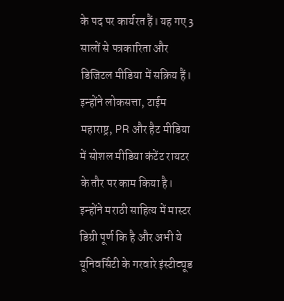के पद पर कार्यरत हैं। यह गए 3 सालों से पत्रकारिता और डिजिटल मीडिया में सक्रिय हैं। इन्होंने लोकसत्ता, टाईम महाराष्ट्र, PR और हैट मीडिया में सोशल मीडिया कंटेंट रायटर के तौर पर काम किया है। इन्होंने मराठी साहित्य में मास्टर डिग्री पूर्ण कि है और अभी ये यूनिवर्सिटी के गरवारे इंस्टीट्यूड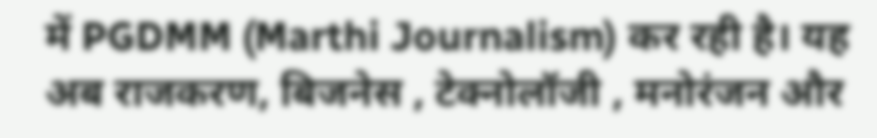में PGDMM (Marthi Journalism) कर रही है। यह अब राजकरण, बिजनेस , टेक्नोलॉजी , मनोरंजन और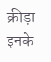क्रीड़ा इनके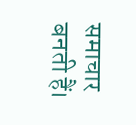समाचार बनती हैं।